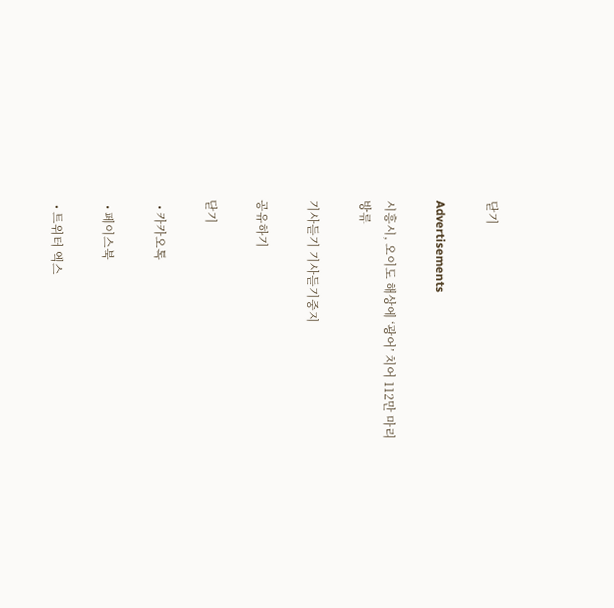닫기

Advertisements

시흥시, 오이도 해상에 ‘광어’ 치어 112만 마리 방류

기사듣기 기사듣기중지

공유하기

닫기

  • 카카오톡

  • 페이스북

  • 트위터 엑스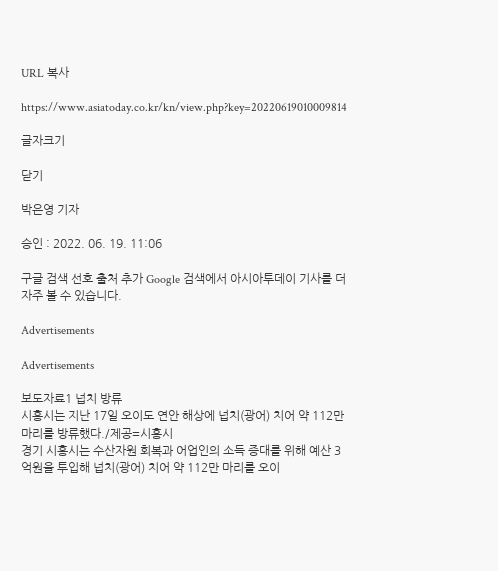URL 복사

https://www.asiatoday.co.kr/kn/view.php?key=20220619010009814

글자크기

닫기

박은영 기자

승인 : 2022. 06. 19. 11:06

구글 검색 선호 출처 추가 Google 검색에서 아시아투데이 기사를 더 자주 볼 수 있습니다.

Advertisements

Advertisements

보도자료1 넙치 방류
시흥시는 지난 17일 오이도 연안 해상에 넙치(광어) 치어 약 112만 마리를 방류했다./제공=시흥시
경기 시흥시는 수산자원 회복과 어업인의 소득 증대를 위해 예산 3억원을 투입해 넙치(광어) 치어 약 112만 마리를 오이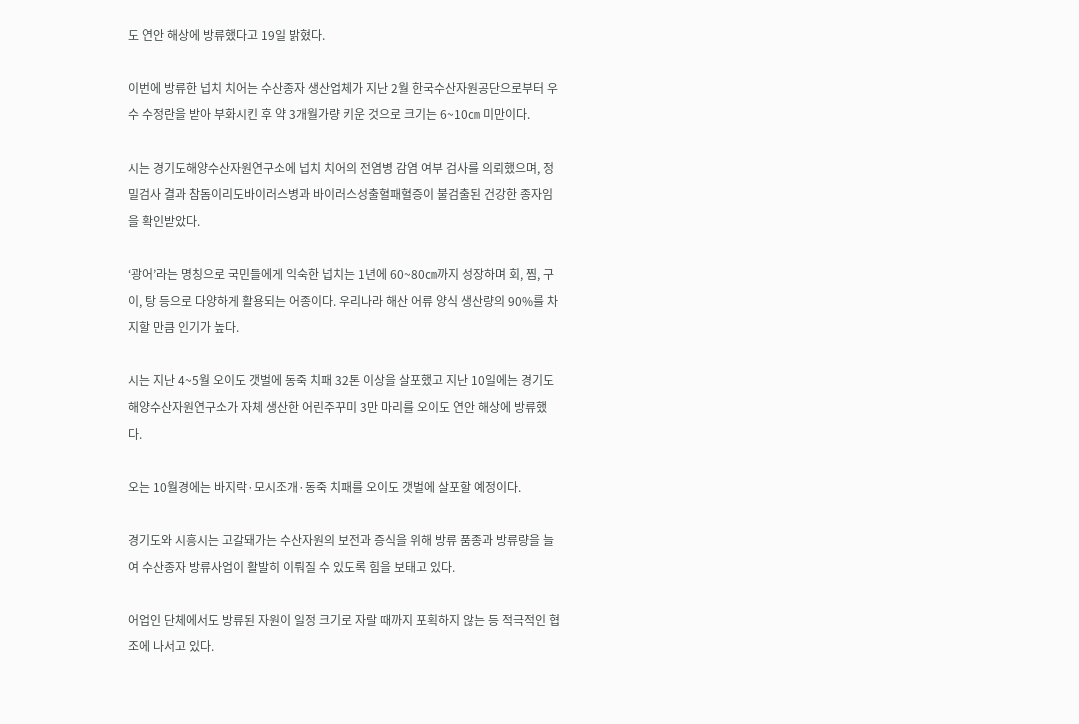도 연안 해상에 방류했다고 19일 밝혔다.

이번에 방류한 넙치 치어는 수산종자 생산업체가 지난 2월 한국수산자원공단으로부터 우수 수정란을 받아 부화시킨 후 약 3개월가량 키운 것으로 크기는 6~10㎝ 미만이다.

시는 경기도해양수산자원연구소에 넙치 치어의 전염병 감염 여부 검사를 의뢰했으며, 정밀검사 결과 참돔이리도바이러스병과 바이러스성출혈패혈증이 불검출된 건강한 종자임을 확인받았다.

‘광어’라는 명칭으로 국민들에게 익숙한 넙치는 1년에 60~80㎝까지 성장하며 회, 찜, 구이, 탕 등으로 다양하게 활용되는 어종이다. 우리나라 해산 어류 양식 생산량의 90%를 차지할 만큼 인기가 높다.

시는 지난 4~5월 오이도 갯벌에 동죽 치패 32톤 이상을 살포했고 지난 10일에는 경기도 해양수산자원연구소가 자체 생산한 어린주꾸미 3만 마리를 오이도 연안 해상에 방류했다.

오는 10월경에는 바지락·모시조개·동죽 치패를 오이도 갯벌에 살포할 예정이다.

경기도와 시흥시는 고갈돼가는 수산자원의 보전과 증식을 위해 방류 품종과 방류량을 늘여 수산종자 방류사업이 활발히 이뤄질 수 있도록 힘을 보태고 있다.

어업인 단체에서도 방류된 자원이 일정 크기로 자랄 때까지 포획하지 않는 등 적극적인 협조에 나서고 있다.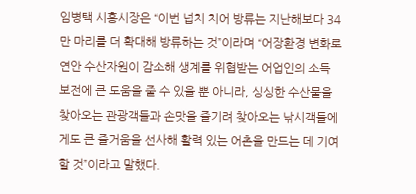임병택 시흥시장은 “이번 넙치 치어 방류는 지난해보다 34만 마리를 더 확대해 방류하는 것”이라며 “어장환경 변화로 연안 수산자원이 감소해 생계를 위협받는 어업인의 소득 보전에 큰 도움을 줄 수 있을 뿐 아니라, 싱싱한 수산물을 찾아오는 관광객들과 손맛을 즐기려 찾아오는 낚시객들에게도 큰 즐거움을 선사해 활력 있는 어촌을 만드는 데 기여할 것”이라고 말했다.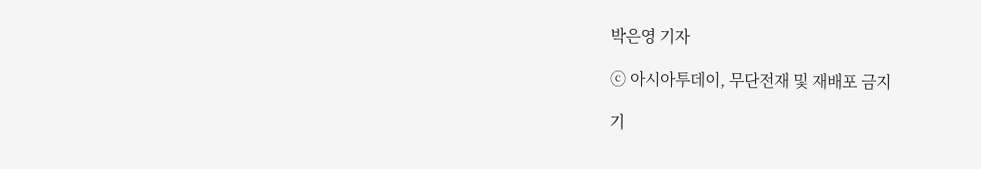박은영 기자

ⓒ 아시아투데이, 무단전재 및 재배포 금지

기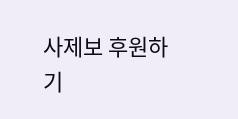사제보 후원하기